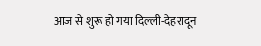आज से शुरू हो गया दिल्ली-देहरादून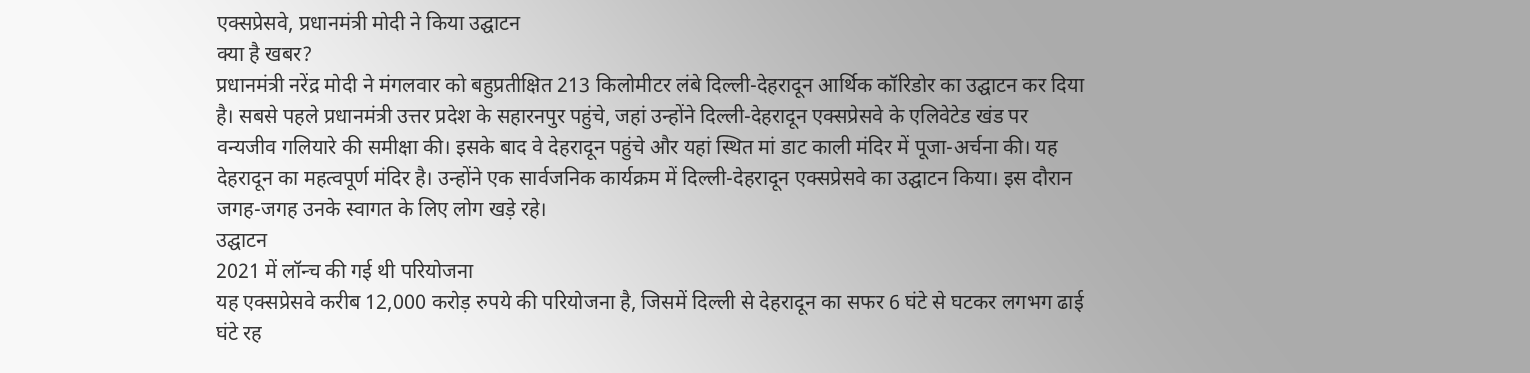एक्सप्रेसवे, प्रधानमंत्री मोदी ने किया उद्घाटन
क्या है खबर?
प्रधानमंत्री नरेंद्र मोदी ने मंगलवार को बहुप्रतीक्षित 213 किलोमीटर लंबे दिल्ली-देहरादून आर्थिक कॉरिडोर का उद्घाटन कर दिया है। सबसे पहले प्रधानमंत्री उत्तर प्रदेश के सहारनपुर पहुंचे, जहां उन्होंने दिल्ली-देहरादून एक्सप्रेसवे के एलिवेटेड खंड पर वन्यजीव गलियारे की समीक्षा की। इसके बाद वे देहरादून पहुंचे और यहां स्थित मां डाट काली मंदिर में पूजा-अर्चना की। यह देहरादून का महत्वपूर्ण मंदिर है। उन्होंने एक सार्वजनिक कार्यक्रम में दिल्ली-देहरादून एक्सप्रेसवे का उद्घाटन किया। इस दौरान जगह-जगह उनके स्वागत के लिए लोग खड़े रहे।
उद्घाटन
2021 में लॉन्च की गई थी परियोजना
यह एक्सप्रेसवे करीब 12,000 करोड़ रुपये की परियोजना है, जिसमें दिल्ली से देहरादून का सफर 6 घंटे से घटकर लगभग ढाई घंटे रह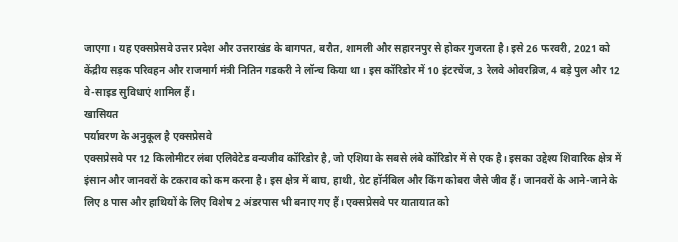जाएगा। यह एक्सप्रेसवे उत्तर प्रदेश और उत्तराखंड के बागपत, बरौत, शामली और सहारनपुर से होकर गुजरता है। इसे 26 फरवरी, 2021 को केंद्रीय सड़क परिवहन और राजमार्ग मंत्री नितिन गडकरी ने लॉन्च किया था। इस कॉरिडोर में 10 इंटरचेंज, 3 रेलवे ओवरब्रिज, 4 बड़े पुल और 12 वे-साइड सुविधाएं शामिल हैं।
खासियत
पर्यावरण के अनुकूल है एक्सप्रेसवे
एक्सप्रेसवे पर 12 किलोमीटर लंबा एलिवेटेड वन्यजीव कॉरिडोर है, जो एशिया के सबसे लंबे कॉरिडोर में से एक है। इसका उद्देश्य शिवारिक क्षेत्र में इंसान और जानवरों के टकराव को कम करना है। इस क्षेत्र में बाघ, हाथी, ग्रेट हॉर्नबिल और किंग कोबरा जैसे जीव हैं। जानवरों के आने-जाने के लिए 8 पास और हाथियों के लिए विशेष 2 अंडरपास भी बनाए गए हैं। एक्सप्रेसवे पर यातायात को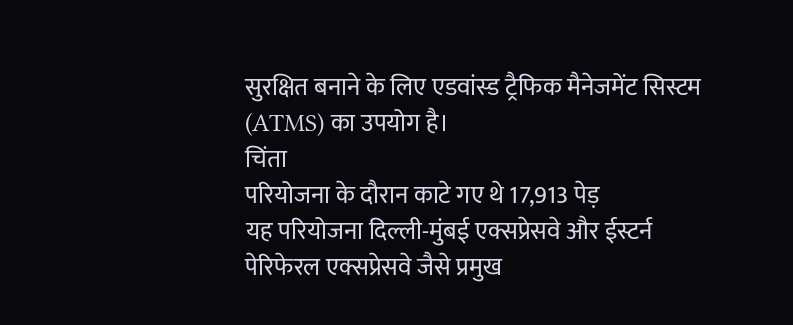सुरक्षित बनाने के लिए एडवांस्ड ट्रैफिक मैनेजमेंट सिस्टम (ATMS) का उपयोग है।
चिंता
परियोजना के दौरान काटे गए थे 17,913 पेड़
यह परियोजना दिल्ली-मुंबई एक्सप्रेसवे और ईस्टर्न पेरिफेरल एक्सप्रेसवे जैसे प्रमुख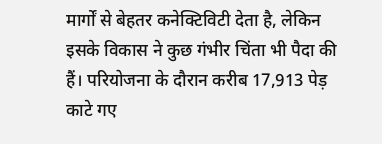मार्गों से बेहतर कनेक्टिविटी देता है, लेकिन इसके विकास ने कुछ गंभीर चिंता भी पैदा की हैं। परियोजना के दौरान करीब 17,913 पेड़ काटे गए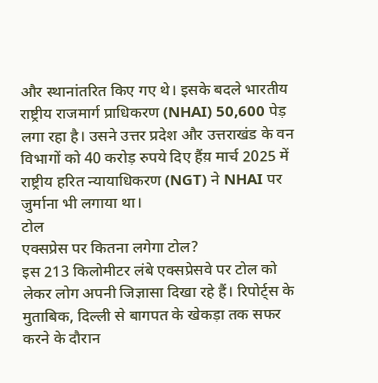और स्थानांतरित किए गए थे। इसके बदले भारतीय राष्ट्रीय राजमार्ग प्राधिकरण (NHAI) 50,600 पेड़ लगा रहा है। उसने उत्तर प्रदेश और उत्तराखंड के वन विभागों को 40 करोड़ रुपये दिए हैंय़ मार्च 2025 में राष्ट्रीय हरित न्यायाधिकरण (NGT) ने NHAI पर जुर्माना भी लगाया था।
टोल
एक्सप्रेस पर कितना लगेगा टोल?
इस 213 किलोमीटर लंबे एक्सप्रेसवे पर टोल को लेकर लोग अपनी जिज्ञासा दिखा रहे हैं। रिपोर्ट्स के मुताबिक, दिल्ली से बागपत के खेकड़ा तक सफर करने के दौरान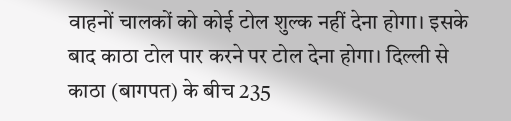वाहनों चालकों को कोई टोल शुल्क नहीं देना होगा। इसके बाद काठा टोल पार करने पर टोल देना होगा। दिल्ली से काठा (बागपत) के बीच 235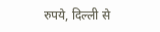रुपये, दिल्ली से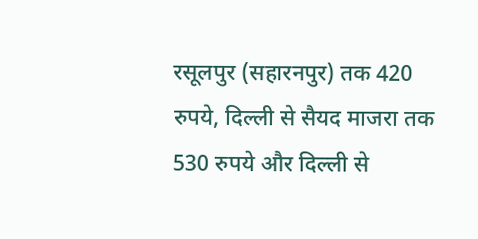रसूलपुर (सहारनपुर) तक 420 रुपये, दिल्ली से सैयद माजरा तक 530 रुपये और दिल्ली से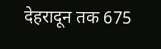देहरादून तक 675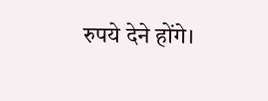रुपये देने होंगे।